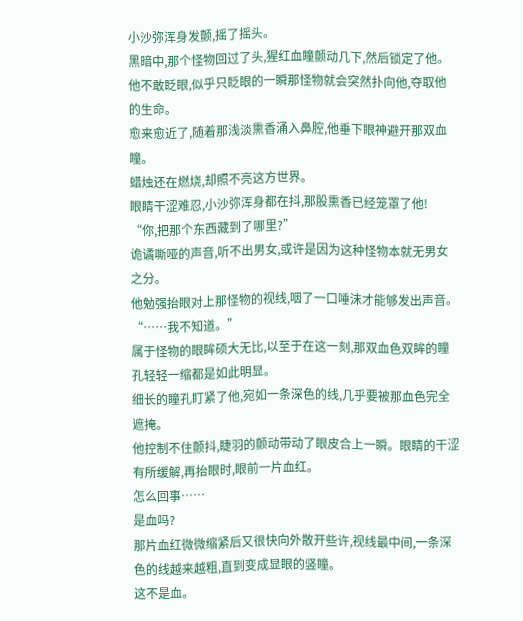小沙弥浑身发颤,摇了摇头。
黑暗中,那个怪物回过了头,猩红血瞳颤动几下,然后锁定了他。
他不敢眨眼,似乎只眨眼的一瞬那怪物就会突然扑向他,夺取他的生命。
愈来愈近了,随着那浅淡熏香涌入鼻腔,他垂下眼神避开那双血瞳。
蜡烛还在燃烧,却照不亮这方世界。
眼睛干涩难忍,小沙弥浑身都在抖,那股熏香已经笼罩了他!
“你,把那个东西藏到了哪里?”
诡谲嘶哑的声音,听不出男女,或许是因为这种怪物本就无男女之分。
他勉强抬眼对上那怪物的视线,咽了一口唾沫才能够发出声音。
“……我不知道。”
属于怪物的眼眸硕大无比,以至于在这一刻,那双血色双眸的瞳孔轻轻一缩都是如此明显。
细长的瞳孔盯紧了他,宛如一条深色的线,几乎要被那血色完全遮掩。
他控制不住颤抖,睫羽的颤动带动了眼皮合上一瞬。眼睛的干涩有所缓解,再抬眼时,眼前一片血红。
怎么回事……
是血吗?
那片血红微微缩紧后又很快向外散开些许,视线最中间,一条深色的线越来越粗,直到变成显眼的竖瞳。
这不是血。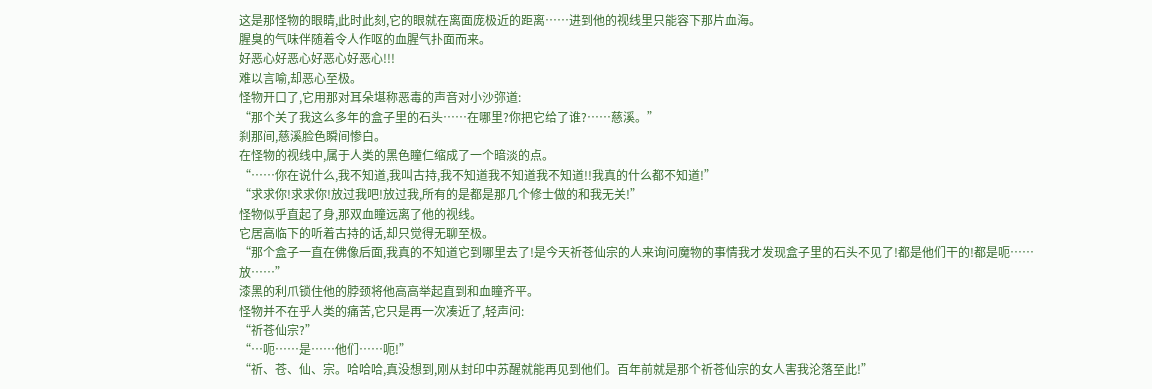这是那怪物的眼睛,此时此刻,它的眼就在离面庞极近的距离……进到他的视线里只能容下那片血海。
腥臭的气味伴随着令人作呕的血腥气扑面而来。
好恶心好恶心好恶心好恶心!!!
难以言喻,却恶心至极。
怪物开口了,它用那对耳朵堪称恶毒的声音对小沙弥道:
“那个关了我这么多年的盒子里的石头……在哪里?你把它给了谁?……慈溪。”
刹那间,慈溪脸色瞬间惨白。
在怪物的视线中,属于人类的黑色瞳仁缩成了一个暗淡的点。
“……你在说什么,我不知道,我叫古持,我不知道我不知道我不知道!!我真的什么都不知道!”
“求求你!求求你!放过我吧!放过我,所有的是都是那几个修士做的和我无关!”
怪物似乎直起了身,那双血瞳远离了他的视线。
它居高临下的听着古持的话,却只觉得无聊至极。
“那个盒子一直在佛像后面,我真的不知道它到哪里去了!是今天祈苍仙宗的人来询问魔物的事情我才发现盒子里的石头不见了!都是他们干的!都是呃……放……”
漆黑的利爪锁住他的脖颈将他高高举起直到和血瞳齐平。
怪物并不在乎人类的痛苦,它只是再一次凑近了,轻声问:
“祈苍仙宗?”
“…呃……是……他们……呃!”
“祈、苍、仙、宗。哈哈哈,真没想到,刚从封印中苏醒就能再见到他们。百年前就是那个祈苍仙宗的女人害我沦落至此!”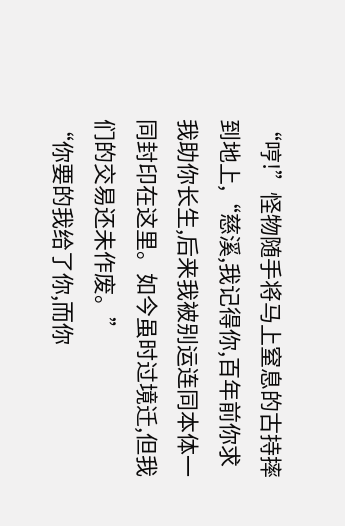“哼!”怪物随手将马上窒息的古持摔到地上,“慈溪,我记得你,百年前你求我助你长生,后来我被别运连同本体一同封印在这里。如今虽时过境迁,但我们的交易还未作废。”
“你要的我给了你,而你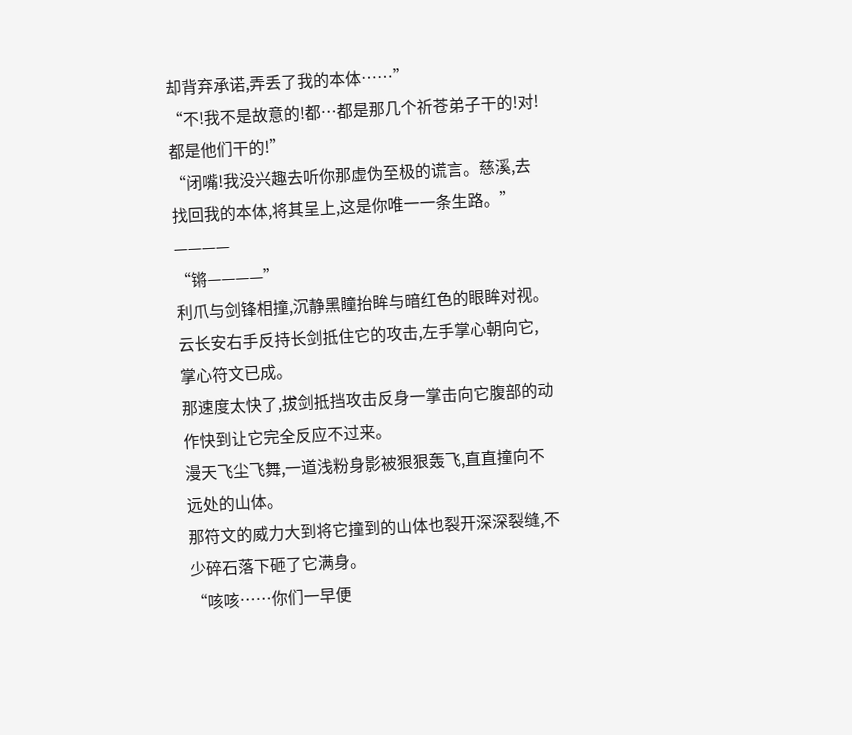却背弃承诺,弄丢了我的本体……”
“不!我不是故意的!都…都是那几个祈苍弟子干的!对!都是他们干的!”
“闭嘴!我没兴趣去听你那虚伪至极的谎言。慈溪,去找回我的本体,将其呈上,这是你唯一一条生路。”
————
“锵————”
利爪与剑锋相撞,沉静黑瞳抬眸与暗红色的眼眸对视。
云长安右手反持长剑抵住它的攻击,左手掌心朝向它,掌心符文已成。
那速度太快了,拔剑抵挡攻击反身一掌击向它腹部的动作快到让它完全反应不过来。
漫天飞尘飞舞,一道浅粉身影被狠狠轰飞,直直撞向不远处的山体。
那符文的威力大到将它撞到的山体也裂开深深裂缝,不少碎石落下砸了它满身。
“咳咳……你们一早便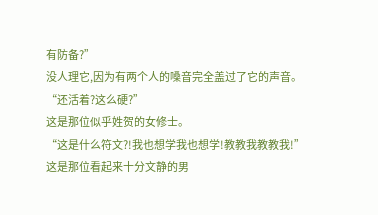有防备?”
没人理它,因为有两个人的嗓音完全盖过了它的声音。
“还活着?这么硬?”
这是那位似乎姓贺的女修士。
“这是什么符文?!我也想学我也想学!教教我教教我!”
这是那位看起来十分文静的男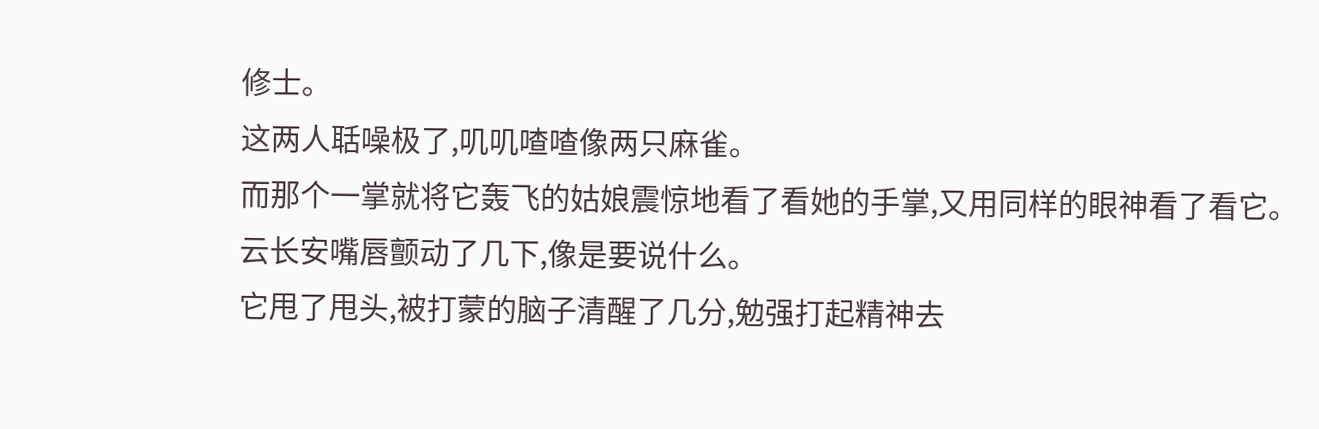修士。
这两人聒噪极了,叽叽喳喳像两只麻雀。
而那个一掌就将它轰飞的姑娘震惊地看了看她的手掌,又用同样的眼神看了看它。
云长安嘴唇颤动了几下,像是要说什么。
它甩了甩头,被打蒙的脑子清醒了几分,勉强打起精神去